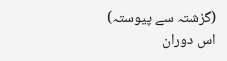(گزشتہ سے پیوستہ)
اس دوران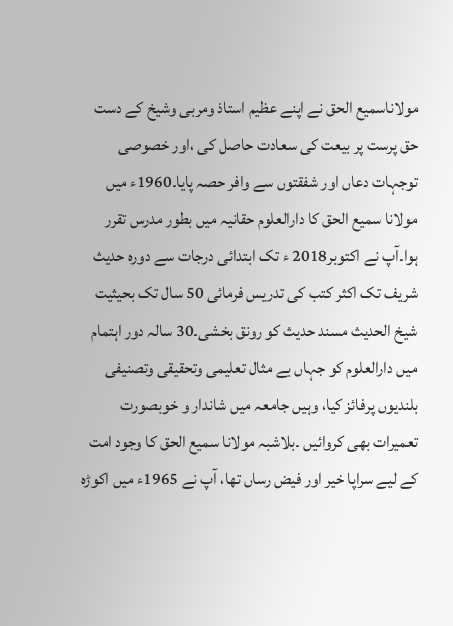مولاناسمیع الحق نے اپنے عظیم استاذ ومربی وشیخ کے دست حق پرست پر بیعت کی سعادت حاصل کی ،اور خصوصی توجہات دعاں اور شفقتوں سے وافر حصہ پایا۔1960ء میں مولانا سمیع الحق کا دارالعلوم حقانیہ میں بطور مدرس تقرر ہوا۔آپ نے اکتوبر2018 ء تک ابتدائی درجات سے دورہ حدیث شریف تک اکثر کتب کی تدریس فرمائی 50 سال تک بحیثیت شیخ الحدیث مسند حدیث کو رونق بخشی۔30 سالہ دور اہتمام میں دارالعلوم کو جہاں بے مثال تعلیمی وتحقیقی وتصنیفی بلندیوں پرفائز کیا، وہیں جامعہ میں شاندار و خوبصورت تعمیرات بھی کروائیں ۔بلاشبہ مولانا سمیع الحق کا وجود امت کے لیے سراپا خیر اور فیض رساں تھا، آپ نے 1965ء میں اکوڑہ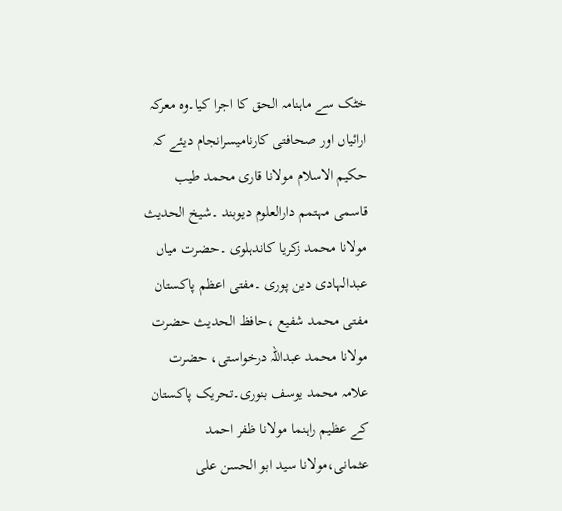خٹک سے ماہنامہ الحق کا اجرا کیا۔وہ معرکہ ارائیاں اور صحافتی کارنامیسرانجام دیئے کہ حکیم الاسلام مولانا قاری محمد طیب قاسمی مہتمم دارالعلوم دیوبند ۔شیخ الحدیث مولانا محمد زکریا کاندہلوی ۔حضرت میاں عبدالہادی دین پوری ۔مفتی اعظم پاکستان مفتی محمد شفیع ،حافظ الحدیث حضرت مولانا محمد عبداللہ درخواستی، حضرت علامہ محمد یوسف بنوری۔تحریک پاکستان کے عظیم راہنما مولانا ظفر احمد عثمانی،مولانا سید ابو الحسن علی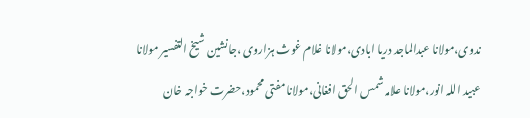ندوی،مولانا عبدالماجد دریا ابادی،مولانا غلام غوث ہزاروی ،جانشین شیخ التفسیر مولانا عبید اللہ انور،مولانا علامہ شمس الحق افغانی،مولانا مفتی محمود،حضرت خواجہ خان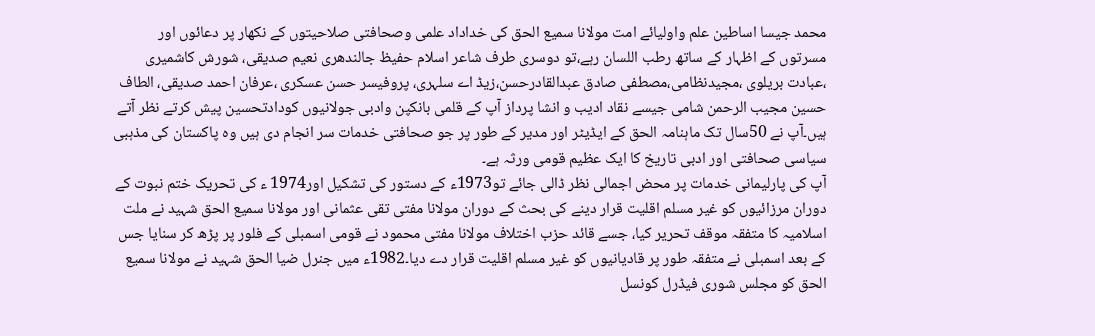محمد جیسا اساطین علم واولیائے امت مولانا سمیع الحق کی خداداد علمی وصحافتی صلاحیتوں کے نکھار پر دعائوں اور مسرتوں کے اظہار کے ساتھ رطب اللسان رہے،تو دوسری طرف شاعر اسلام حفیظ جالندھری نعیم صدیقی، شورش کاشمیری ،عبادت بریلوی ،مجیدنظامی،مصطفی صادق عبدالقادرحسن،زیڈ اے سلہری، پروفیسر حسن عسکری ،عرفان احمد صدیقی، الطاف حسین مجیب الرحمن شامی جیسے نقاد ادیب و انشا پرداز آپ کے قلمی بانکپن وادبی جولانیوں کودادتحسین پیش کرتے نظر آتے ہیں۔آپ نے 50سال تک ماہنامہ الحق کے ایڈیٹر اور مدیر کے طور پر جو صحافتی خدمات سر انجام دی ہیں وہ پاکستان کی مذہبی سیاسی صحافتی اور ادبی تاریخ کا ایک عظیم قومی ورثہ ہے۔
آپ کی پارلیمانی خدمات پر محض اجمالی نظر ڈالی جائے تو1973ء کے دستور کی تشکیل اور1974 ء کی تحریک ختم نبوت کے دوران مرزائیوں کو غیر مسلم اقلیت قرار دینے کی بحث کے دوران مولانا مفتی تقی عثمانی اور مولانا سمیع الحق شہید نے ملت اسلامیہ کا متفقہ موقف تحریر کیا، جسے قائد حزب اختلاف مولانا مفتی محمود نے قومی اسمبلی کے فلور پر پڑھ کر سنایا جس کے بعد اسمبلی نے متفقہ طور پر قادیانیوں کو غیر مسلم اقلیت قرار دے دیا۔1982ء میں جنرل ضیا الحق شہید نے مولانا سمیع الحق کو مجلس شوری فیڈرل کونسل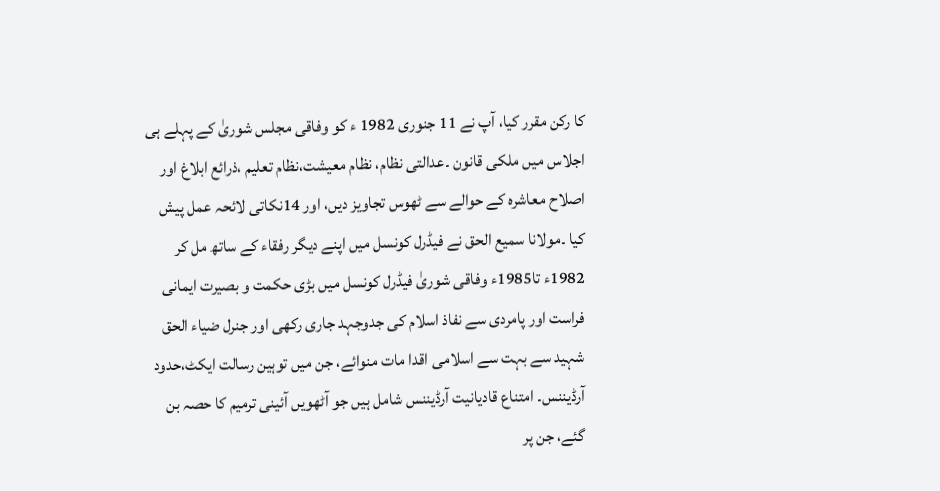کا رکن مقرر کیا، آپ نے 11 جنوری 1982 ء کو وفاقی مجلس شوریٰ کے پہلے ہی اجلاس میں ملکی قانون ۔عدالتی نظام، نظام معیشت،نظام تعلیم ،ذرائع ابلاغ اور اصلاح معاشرہ کے حوالے سے ٹھوس تجاویز دیں، اور 14نکاتی لائحہ عمل پیش کیا ۔مولانا سمیع الحق نے فیڈرل کونسل میں اپنے دیگر رفقاء کے ساتھ مل کر 1982ء تا1985ء وفاقی شوریٰ فیڈرل کونسل میں بڑی حکمت و بصیرت ایمانی فراست اور پامردی سے نفاذ اسلام کی جدوجہد جاری رکھی اور جنرل ضیاء الحق شہید سے بہت سے اسلامی اقدا مات منوائے، جن میں توہین رسالت ایکٹ،حدود آرڈیننس۔ امتناع قادیانیت آرڈیننس شامل ہیں جو آٹھویں آئینی ترمیم کا حصہ بن گئے، جن پر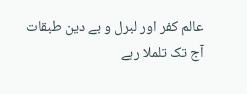عالم کفر اور لبرل و بے دین طبقات آج تک تلملا رہے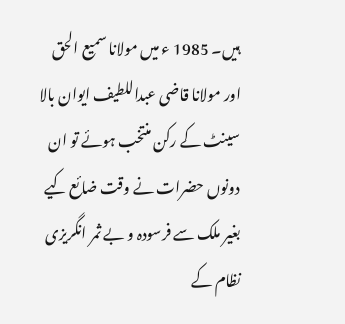ہیں۔ 1985 ء میں مولانا سمیع الحق اور مولانا قاضی عبداللطیف ایوان بالا سینٹ کے رکن منتخب ہوئے تو ان دونوں حضرات نے وقت ضائع کیے بغیر ملک سے فرسودہ و بے ثمر انگریزی نظام کے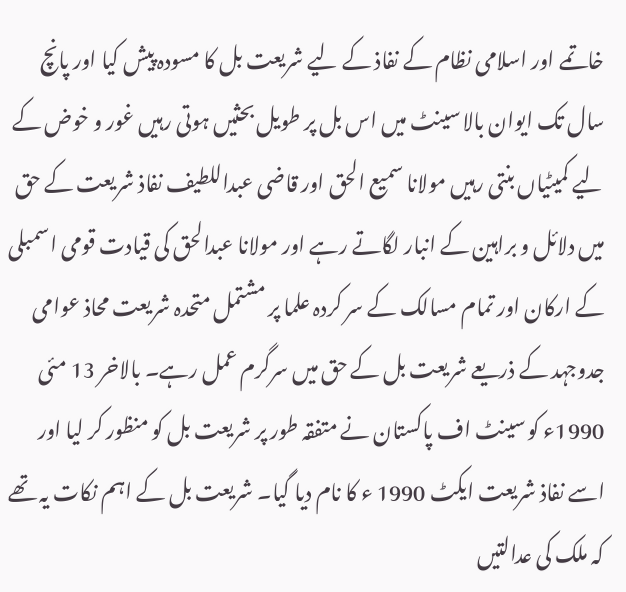خاتمے اور اسلامی نظام کے نفاذ کے لیے شریعت بل کا مسودہ پیش کیا اور پانچ سال تک ایوان بالا سینٹ میں اس بل پر طویل بحثیں ہوتی رہیں غور و خوض کے لیے کمیٹیاں بنتی رہیں مولانا سمیع الحق اور قاضی عبداللطیف نفاذ شریعت کے حق میں دلائل و براہین کے انبار لگاتے رہے اور مولانا عبدالحق کی قیادت قومی اسمبلی کے ارکان اور تمام مسالک کے سر کردہ علما پر مشتمل متحدہ شریعت محاذ عوامی جدوجہد کے ذریعے شریعت بل کے حق میں سرگرم عمل رہے۔ بالاخر 13 مئی 1990ء کو سینٹ اف پاکستان نے متفقہ طور پر شریعت بل کو منظور کر لیا اور اسے نفاذ شریعت ایکٹ 1990 ء کا نام دیا گیا۔ شریعت بل کے اہم نکات یہ تھے کہ ملک کی عدالتیں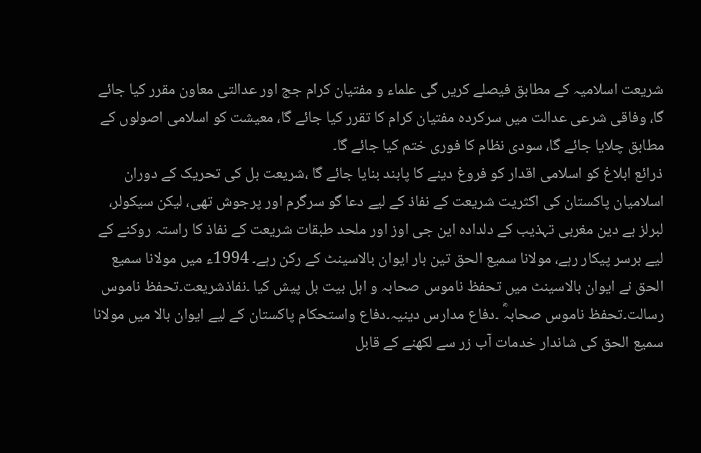شریعت اسلامیہ کے مطابق فیصلے کریں گی علماء و مفتیان کرام جج اور عدالتی معاون مقرر کیا جائے گا، وفاقی شرعی عدالت میں سرکردہ مفتیان کرام کا تقرر کیا جائے گا، معیشت کو اسلامی اصولوں کے مطابق چلایا جائے گا، سودی نظام کا فوری ختم کیا جائے گا۔
ذرائع ابلاغ کو اسلامی اقدار کو فروغ دینے کا پابند بنایا جائے گا ،شریعت بل کی تحریک کے دوران اسلامیان پاکستان کی اکثریت شریعت کے نفاذ کے لیے دعا گو سرگرم اور پرجوش تھی، لیکن سیکولر، لبرلز بے دین مغربی تہذیب کے دلدادہ این جی اوز اور ملحد طبقات شریعت کے نفاذ کا راستہ روکنے کے لیے برسر پیکار رہے، مولانا سمیع الحق تین بار ایوان بالاسینٹ کے رکن رہے۔ 1994ء میں مولانا سمیع الحق نے ایوان بالاسینٹ میں تحفظ ناموس صحابہ و اہل بیت بل پیش کیا ۔نفاذشریعت۔تحفظ ناموس رسالت۔تحفظ ناموس صحابہؓ ۔دفاع مدارس دینیہ۔دفاع واستحکام پاکستان کے لیے ایوان بالا میں مولانا سمیع الحق کی شاندار خدمات آب زر سے لکھنے کے قابل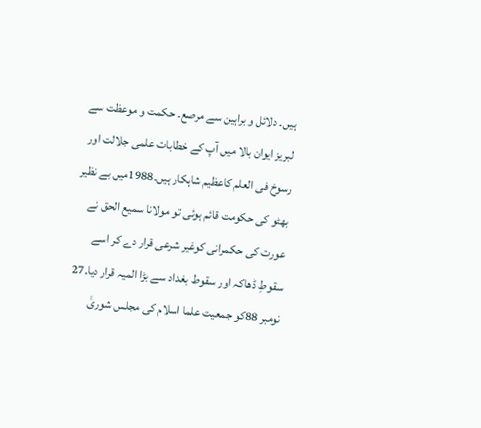ہیں۔ دلائل و براہین سے مرصع۔ حکمت و موعظت سے لبریز ایوان بالا میں آپ کے خطابات علمی جلالت اور رسوخ فی العلم کاعظیم شاہکار ہیں۔1988میں بے نظیر بھٹو کی حکومت قائم ہوئی تو مولانا سمیع الحق نے عورت کی حکمرانی کوغیر شرعی قرار دے کر اسے سقوطِ ڈھاکہ اور سقوط بغداد سے بڑا المیہ قرار دیا۔27 نومبر 88کو جمعیت علما اسلام کی مجلس شوریٰ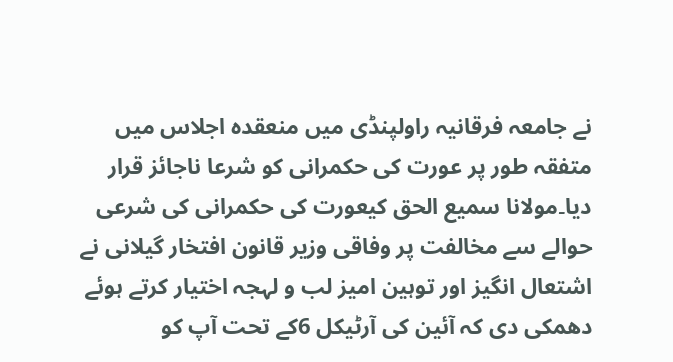نے جامعہ فرقانیہ راولپنڈی میں منعقدہ اجلاس میں متفقہ طور پر عورت کی حکمرانی کو شرعا ناجائز قرار دیا۔مولانا سمیع الحق کیعورت کی حکمرانی کی شرعی حوالے سے مخالفت پر وفاقی وزیر قانون افتخار گیلانی نے اشتعال انگیز اور توہین امیز لب و لہجہ اختیار کرتے ہوئے دھمکی دی کہ آئین کی آرٹیکل 6کے تحت آپ کو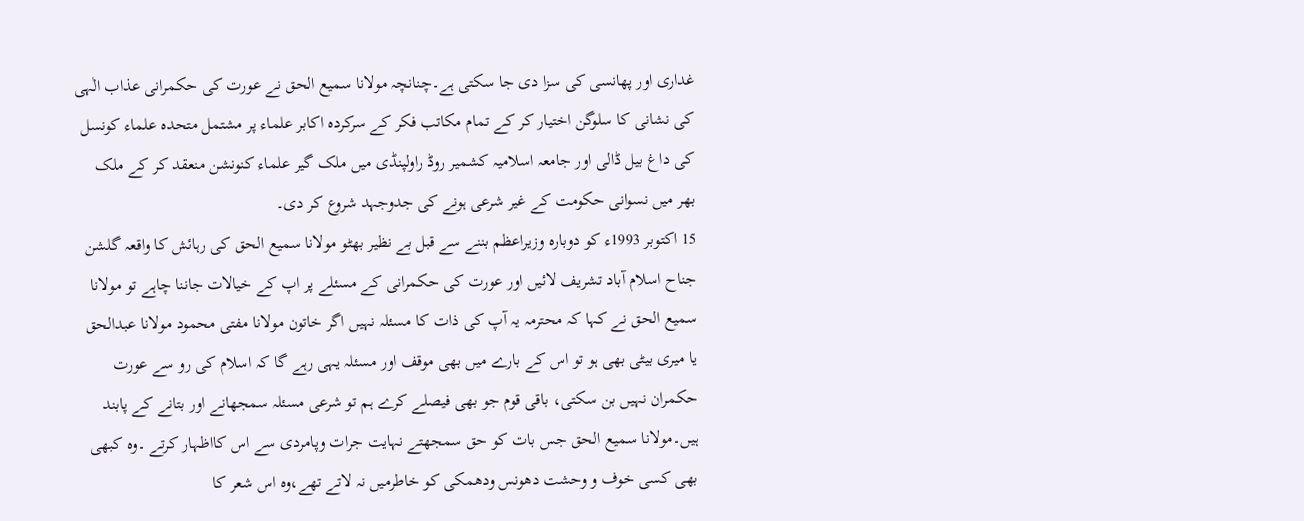غداری اور پھانسی کی سزا دی جا سکتی ہے۔چنانچہ مولانا سمیع الحق نے عورت کی حکمرانی عذاب الٰہی کی نشانی کا سلوگن اختیار کر کے تمام مکاتب فکر کے سرکردہ اکابر علماء پر مشتمل متحدہ علماء کونسل کی داغ بیل ڈالی اور جامعہ اسلامیہ کشمیر روڈ راولپنڈی میں ملک گیر علماء کنونشن منعقد کر کے ملک بھر میں نسوانی حکومت کے غیر شرعی ہونے کی جدوجہد شروع کر دی۔
15 اکتوبر 1993ء کو دوبارہ وزیراعظم بننے سے قبل بے نظیر بھٹو مولانا سمیع الحق کی رہائش کا واقعہ گلشن جناح اسلام آباد تشریف لائیں اور عورت کی حکمرانی کے مسئلے پر اپ کے خیالات جاننا چاہے تو مولانا سمیع الحق نے کہا کہ محترمہ یہ آپ کی ذات کا مسئلہ نہیں اگر خاتون مولانا مفتی محمود مولانا عبدالحق یا میری بیٹی بھی ہو تو اس کے بارے میں بھی موقف اور مسئلہ یہی رہے گا کہ اسلام کی رو سے عورت حکمران نہیں بن سکتی، باقی قوم جو بھی فیصلے کرے ہم تو شرعی مسئلہ سمجھانے اور بتانے کے پابند ہیں۔مولانا سمیع الحق جس بات کو حق سمجھتے نہایت جرات وپامردی سے اس کااظہار کرتے ۔وہ کبھی بھی کسی خوف و وحشت دھونس ودھمکی کو خاطرمیں نہ لاتے تھے،وہ اس شعر کا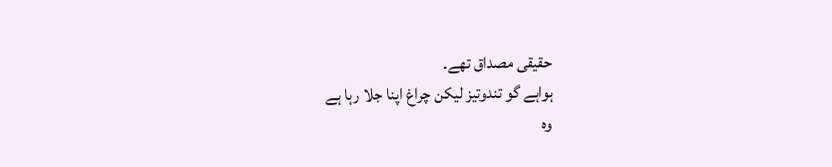حقیقی مصداق تھے۔
ہواہے گو تندوتیز لیکن چراغ اپنا جلا رہا ہے
وہ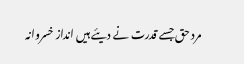مرد حق جسے قدرت نے دیئے ہیں انداز خسروانہ